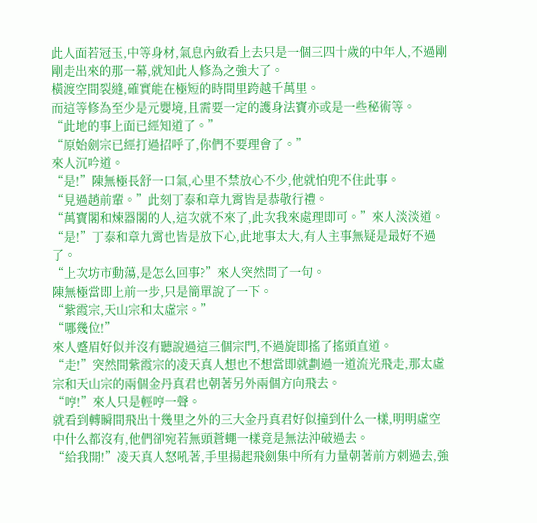此人面若冠玉,中等身材,氣息內斂看上去只是一個三四十歲的中年人,不過剛剛走出來的那一幕,就知此人修為之強大了。
橫渡空間裂縫,確實能在極短的時間里跨越千萬里。
而這等修為至少是元嬰境,且需要一定的護身法寶亦或是一些秘術等。
“此地的事上面已經知道了。”
“原始劍宗已經打過招呼了,你們不要理會了。”
來人沉吟道。
“是!”陳無極長舒一口氣,心里不禁放心不少,他就怕兜不住此事。
“見過趙前輩。”此刻丁泰和章九霄皆是恭敬行禮。
“萬寶閣和煉器閣的人,這次就不來了,此次我來處理即可。”來人淡淡道。
“是!”丁泰和章九霄也皆是放下心,此地事太大,有人主事無疑是最好不過了。
“上次坊市動蕩,是怎么回事?”來人突然問了一句。
陳無極當即上前一步,只是簡單說了一下。
“紫霞宗,天山宗和太虛宗。”
“哪幾位!”
來人蹙眉好似并沒有聽說過這三個宗門,不過旋即搖了搖頭直道。
“走!”突然間紫霞宗的凌天真人想也不想當即就劃過一道流光飛走,那太虛宗和天山宗的兩個金丹真君也朝著另外兩個方向飛去。
“哼!”來人只是輕哼一聲。
就看到轉瞬間飛出十幾里之外的三大金丹真君好似撞到什么一樣,明明虛空中什么都沒有,他們卻宛若無頭蒼蠅一樣竟是無法沖破過去。
“給我開!”凌天真人怒吼著,手里揚起飛劍集中所有力量朝著前方刺過去,強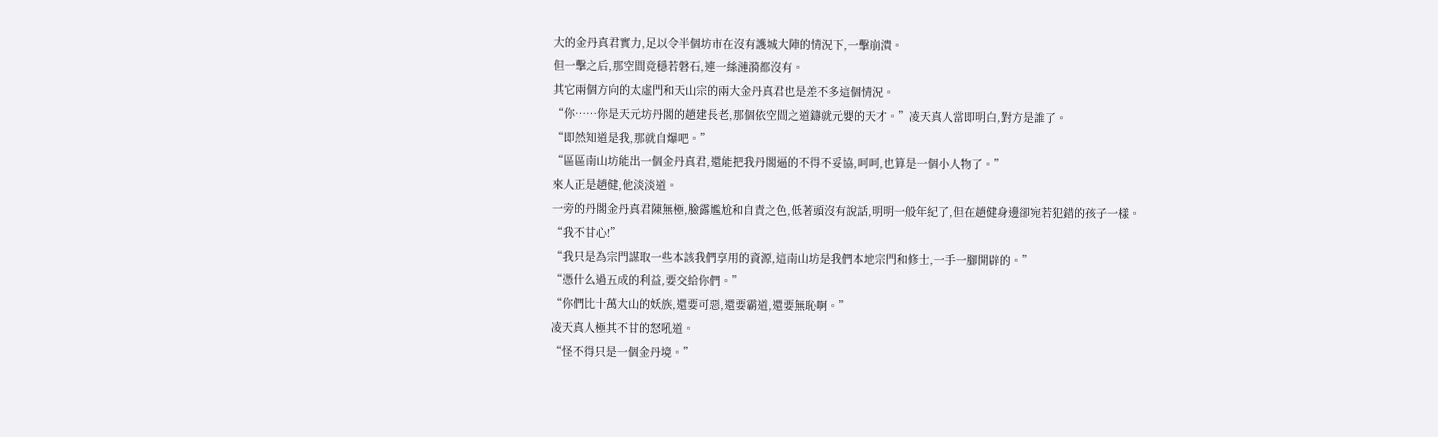大的金丹真君實力,足以令半個坊市在沒有護城大陣的情況下,一擊崩潰。
但一擊之后,那空間竟穩若磐石,連一絲漣漪都沒有。
其它兩個方向的太虛門和天山宗的兩大金丹真君也是差不多這個情況。
“你……你是天元坊丹閣的趙建長老,那個依空間之道鑄就元嬰的天才。”凌天真人當即明白,對方是誰了。
“即然知道是我,那就自爆吧。”
“區區南山坊能出一個金丹真君,還能把我丹閣逼的不得不妥協,呵呵,也算是一個小人物了。”
來人正是趙健,他淡淡道。
一旁的丹閣金丹真君陳無極,臉露尷尬和自責之色,低著頭沒有說話,明明一般年紀了,但在趙健身邊卻宛若犯錯的孩子一樣。
“我不甘心!”
“我只是為宗門謀取一些本該我們享用的資源,這南山坊是我們本地宗門和修士,一手一腳開辟的。”
“憑什么過五成的利益,要交給你們。”
“你們比十萬大山的妖族,還要可惡,還要霸道,還要無恥啊。”
凌天真人極其不甘的怒吼道。
“怪不得只是一個金丹境。”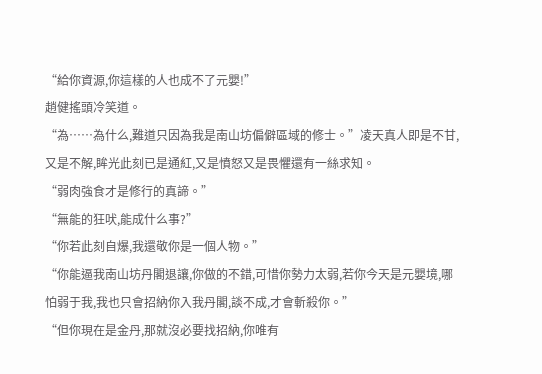“給你資源,你這樣的人也成不了元嬰!”
趙健搖頭冷笑道。
“為……為什么,難道只因為我是南山坊偏僻區域的修士。”凌天真人即是不甘,又是不解,眸光此刻已是通紅,又是憤怒又是畏懼還有一絲求知。
“弱肉強食才是修行的真諦。”
“無能的狂吠,能成什么事?”
“你若此刻自爆,我還敬你是一個人物。”
“你能逼我南山坊丹閣退讓,你做的不錯,可惜你勢力太弱,若你今天是元嬰境,哪怕弱于我,我也只會招納你入我丹閣,談不成,才會斬殺你。”
“但你現在是金丹,那就沒必要找招納,你唯有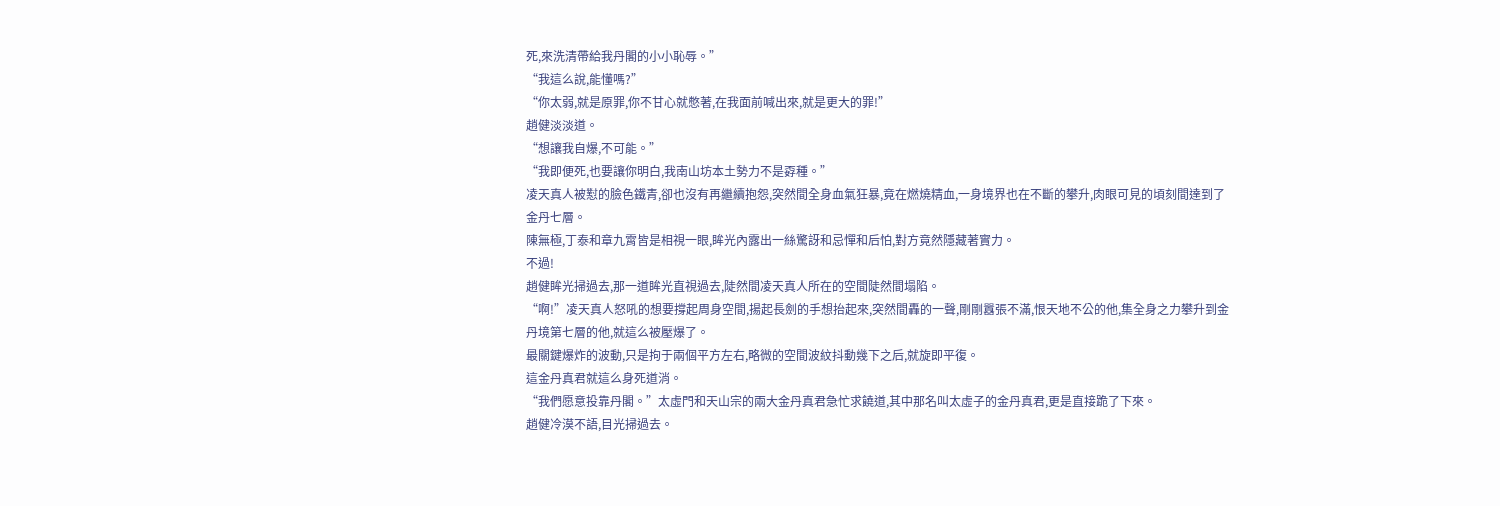死,來洗清帶給我丹閣的小小恥辱。”
“我這么說,能懂嗎?”
“你太弱,就是原罪,你不甘心就憋著,在我面前喊出來,就是更大的罪!”
趙健淡淡道。
“想讓我自爆,不可能。”
“我即便死,也要讓你明白,我南山坊本土勢力不是孬種。”
凌天真人被懟的臉色鐵青,卻也沒有再繼續抱怨,突然間全身血氣狂暴,竟在燃燒精血,一身境界也在不斷的攀升,肉眼可見的頃刻間達到了金丹七層。
陳無極,丁泰和章九霄皆是相視一眼,眸光內露出一絲驚訝和忌憚和后怕,對方竟然隱藏著實力。
不過!
趙健眸光掃過去,那一道眸光直視過去,陡然間凌天真人所在的空間陡然間塌陷。
“啊!”凌天真人怒吼的想要撐起周身空間,揚起長劍的手想抬起來,突然間轟的一聲,剛剛囂張不滿,恨天地不公的他,集全身之力攀升到金丹境第七層的他,就這么被壓爆了。
最關鍵爆炸的波動,只是拘于兩個平方左右,略微的空間波紋抖動幾下之后,就旋即平復。
這金丹真君就這么身死道消。
“我們愿意投靠丹閣。”太虛門和天山宗的兩大金丹真君急忙求饒道,其中那名叫太虛子的金丹真君,更是直接跪了下來。
趙健冷漠不語,目光掃過去。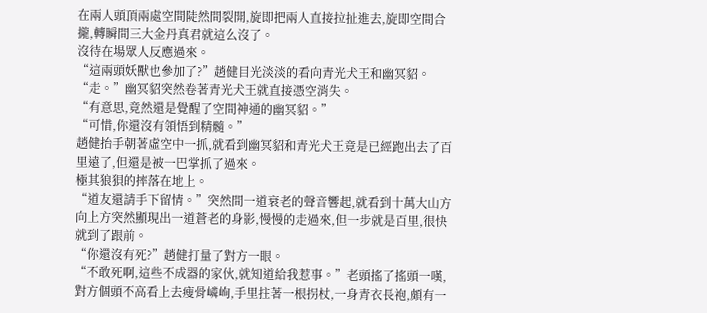在兩人頭頂兩處空間陡然間裂開,旋即把兩人直接拉扯進去,旋即空間合攏,轉瞬間三大金丹真君就這么沒了。
沒待在場眾人反應過來。
“這兩頭妖獸也參加了?”趙健目光淡淡的看向青光犬王和幽冥貂。
“走。”幽冥貂突然卷著青光犬王就直接憑空消失。
“有意思,竟然還是覺醒了空間神通的幽冥貂。”
“可惜,你還沒有領悟到精髓。”
趙健抬手朝著虛空中一抓,就看到幽冥貂和青光犬王竟是已經跑出去了百里遠了,但還是被一巴掌抓了過來。
極其狼狽的摔落在地上。
“道友還請手下留情。”突然間一道衰老的聲音響起,就看到十萬大山方向上方突然顯現出一道蒼老的身影,慢慢的走過來,但一步就是百里,很快就到了跟前。
“你還沒有死?”趙健打量了對方一眼。
“不敢死啊,這些不成器的家伙,就知道給我惹事。”老頭搖了搖頭一嘆,對方個頭不高看上去瘦骨嶙峋,手里拄著一根拐杖,一身青衣長袍,頗有一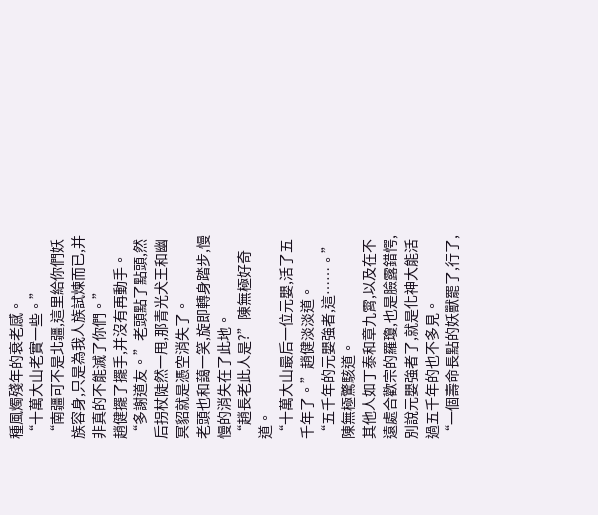種風燭殘年的衰老感。
“十萬大山老實一些。”
“南疆可不是北疆,這里給你們妖族容身,只是為我人族試煉而已,并非真的不能滅了你們。”
趙健擺了擺手,并沒有再動手。
“多謝道友。”老頭點了點頭,然后拐杖陡然一甩,那青光犬王和幽冥貂就是憑空消失了。
老頭也和藹一笑,旋即轉身踏步,慢慢的消失在了此地。
“趙長老此人是?”陳無極好奇道。
“十萬大山最后一位元嬰,活了五千年了。”趙健淡淡道。
“五千年的元嬰強者,這……。”陳無極驚駭道。
其他人如丁泰和章九霄,以及在不遠處合歡宗的羅瓊,也是臉露錯愕,別說元嬰強者了,就是化神大能活過五千年的也不多見。
“一個壽命長點的妖獸罷了,行了,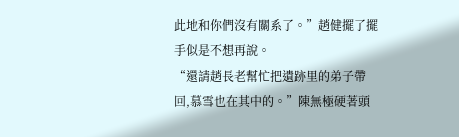此地和你們沒有關系了。”趙健擺了擺手似是不想再說。
“還請趙長老幫忙把遺跡里的弟子帶回,慕雪也在其中的。”陳無極硬著頭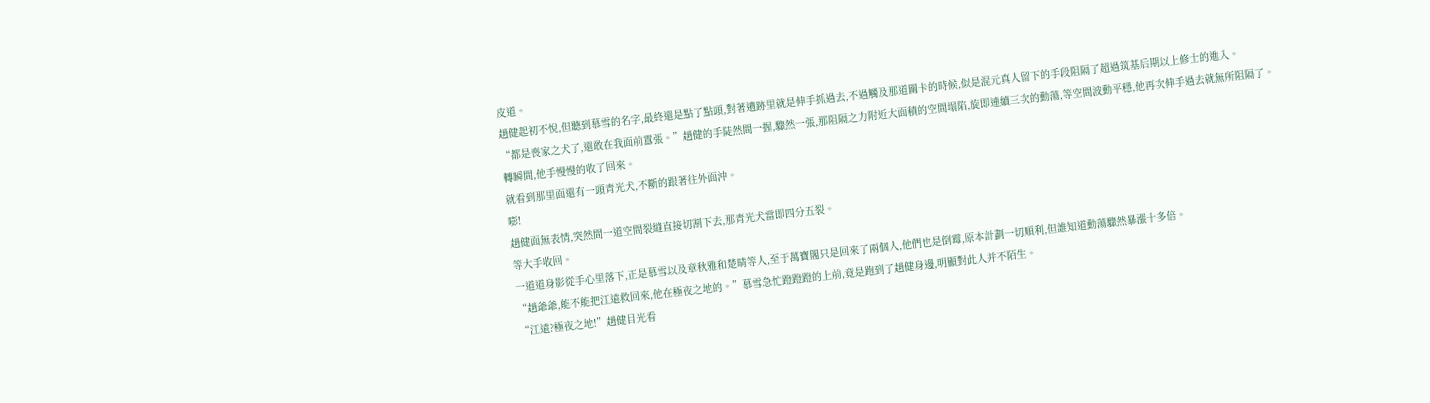皮道。
趙健起初不悅,但聽到慕雪的名字,最終還是點了點頭,對著遺跡里就是伸手抓過去,不過觸及那道關卡的時候,似是混元真人留下的手段阻隔了超過筑基后期以上修士的進入。
“都是喪家之犬了,還敢在我面前囂張。”趙健的手陡然間一握,驟然一張,那阻隔之力附近大面積的空間塌陷,旋即連續三次的動蕩,等空間波動平穩,他再次伸手過去就無所阻隔了。
轉瞬間,他手慢慢的收了回來。
就看到那里面還有一頭青光犬,不斷的跟著往外面沖。
嘭!
趙健面無表情,突然間一道空間裂縫直接切割下去,那青光犬當即四分五裂。
等大手收回。
一道道身影從手心里落下,正是慕雪以及章秋雅和楚晴等人,至于萬寶閣只是回來了兩個人,他們也是倒霉,原本計劃一切順利,但誰知道動蕩驟然暴漲十多倍。
“趙爺爺,能不能把江遠救回來,他在極夜之地的。”慕雪急忙蹬蹬蹬的上前,竟是跑到了趙健身邊,明顯對此人并不陌生。
“江遠?極夜之地!”趙健目光看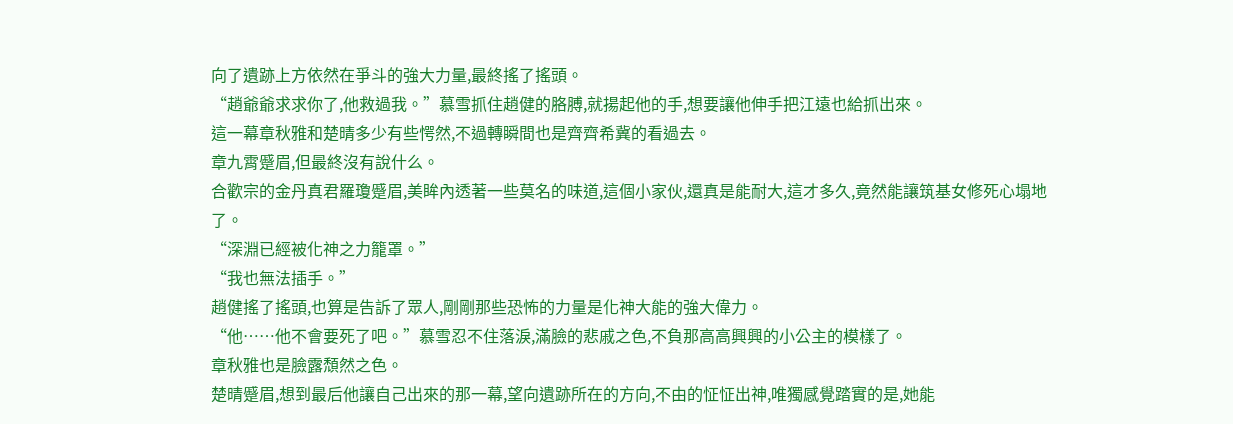向了遺跡上方依然在爭斗的強大力量,最終搖了搖頭。
“趙爺爺求求你了,他救過我。”慕雪抓住趙健的胳膊,就揚起他的手,想要讓他伸手把江遠也給抓出來。
這一幕章秋雅和楚晴多少有些愕然,不過轉瞬間也是齊齊希冀的看過去。
章九霄蹙眉,但最終沒有說什么。
合歡宗的金丹真君羅瓊蹙眉,美眸內透著一些莫名的味道,這個小家伙,還真是能耐大,這才多久,竟然能讓筑基女修死心塌地了。
“深淵已經被化神之力籠罩。”
“我也無法插手。”
趙健搖了搖頭,也算是告訴了眾人,剛剛那些恐怖的力量是化神大能的強大偉力。
“他……他不會要死了吧。”慕雪忍不住落淚,滿臉的悲戚之色,不負那高高興興的小公主的模樣了。
章秋雅也是臉露頹然之色。
楚晴蹙眉,想到最后他讓自己出來的那一幕,望向遺跡所在的方向,不由的怔怔出神,唯獨感覺踏實的是,她能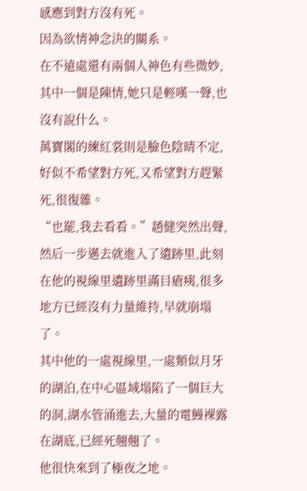感應到對方沒有死。
因為欲情神念決的關系。
在不遠處還有兩個人神色有些微妙,其中一個是陳情,她只是輕嘆一聲,也沒有說什么。
萬寶閣的練紅裳則是臉色陰晴不定,好似不希望對方死,又希望對方趕緊死,很復雜。
“也罷,我去看看。”趙健突然出聲,然后一步邁去就進入了遺跡里,此刻在他的視線里遺跡里滿目瘡痍,很多地方已經沒有力量維持,早就崩塌了。
其中他的一處視線里,一處類似月牙的湖泊,在中心區域塌陷了一個巨大的洞,湖水管涌進去,大量的電鰻裸露在湖底,已經死翹翹了。
他很快來到了極夜之地。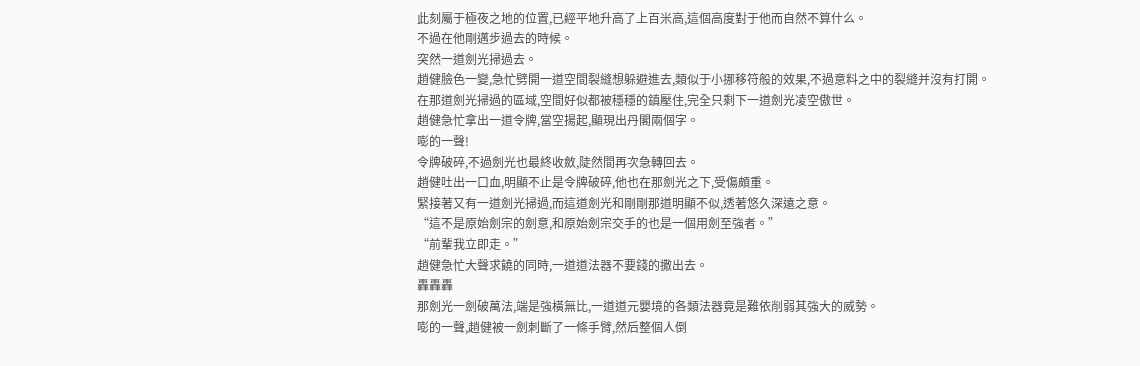此刻屬于極夜之地的位置,已經平地升高了上百米高,這個高度對于他而自然不算什么。
不過在他剛邁步過去的時候。
突然一道劍光掃過去。
趙健臉色一變,急忙劈開一道空間裂縫想躲避進去,類似于小挪移符般的效果,不過意料之中的裂縫并沒有打開。
在那道劍光掃過的區域,空間好似都被穩穩的鎮壓住,完全只剩下一道劍光凌空傲世。
趙健急忙拿出一道令牌,當空揚起,顯現出丹閣兩個字。
嘭的一聲!
令牌破碎,不過劍光也最終收斂,陡然間再次急轉回去。
趙健吐出一口血,明顯不止是令牌破碎,他也在那劍光之下,受傷頗重。
緊接著又有一道劍光掃過,而這道劍光和剛剛那道明顯不似,透著悠久深遠之意。
“這不是原始劍宗的劍意,和原始劍宗交手的也是一個用劍至強者。”
“前輩我立即走。”
趙健急忙大聲求饒的同時,一道道法器不要錢的撒出去。
轟轟轟
那劍光一劍破萬法,端是強橫無比,一道道元嬰境的各類法器竟是難依削弱其強大的威勢。
嘭的一聲,趙健被一劍刺斷了一條手臂,然后整個人倒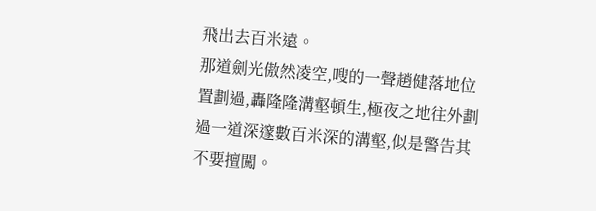飛出去百米遠。
那道劍光傲然凌空,嗖的一聲趙健落地位置劃過,轟隆隆溝壑頓生,極夜之地往外劃過一道深邃數百米深的溝壑,似是警告其不要擅闖。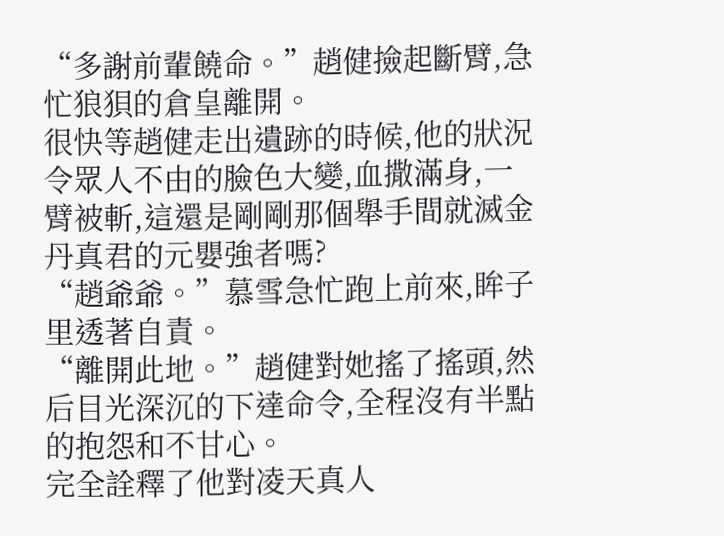“多謝前輩饒命。”趙健撿起斷臂,急忙狼狽的倉皇離開。
很快等趙健走出遺跡的時候,他的狀況令眾人不由的臉色大變,血撒滿身,一臂被斬,這還是剛剛那個舉手間就滅金丹真君的元嬰強者嗎?
“趙爺爺。”慕雪急忙跑上前來,眸子里透著自責。
“離開此地。”趙健對她搖了搖頭,然后目光深沉的下達命令,全程沒有半點的抱怨和不甘心。
完全詮釋了他對凌天真人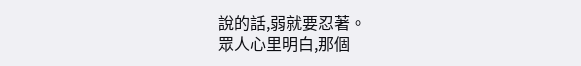說的話,弱就要忍著。
眾人心里明白,那個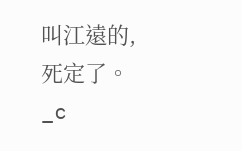叫江遠的,死定了。_c